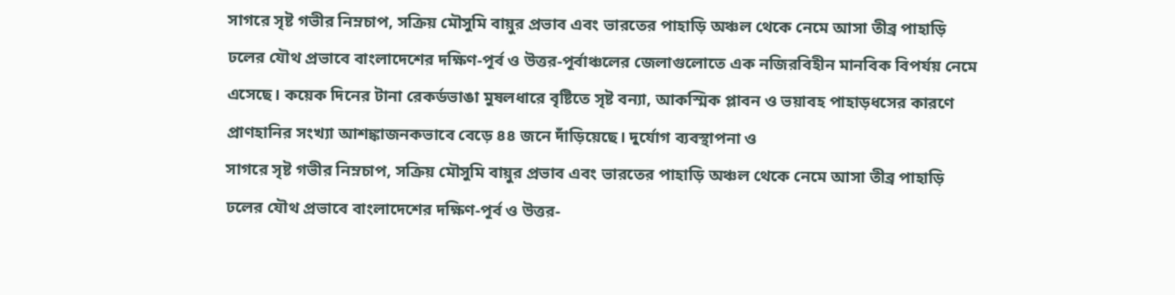সাগরে সৃষ্ট গভীর নিম্নচাপ, সক্রিয় মৌসুমি বায়ুর প্রভাব এবং ভারতের পাহাড়ি অঞ্চল থেকে নেমে আসা তীব্র পাহাড়ি ঢলের যৌথ প্রভাবে বাংলাদেশের দক্ষিণ-পূর্ব ও উত্তর-পূর্বাঞ্চলের জেলাগুলোতে এক নজিরবিহীন মানবিক বিপর্যয় নেমে এসেছে। কয়েক দিনের টানা রেকর্ডভাঙা মুষলধারে বৃষ্টিতে সৃষ্ট বন্যা, আকস্মিক প্লাবন ও ভয়াবহ পাহাড়ধসের কারণে প্রাণহানির সংখ্যা আশঙ্কাজনকভাবে বেড়ে ৪৪ জনে দাঁড়িয়েছে। দুর্যোগ ব্যবস্থাপনা ও
সাগরে সৃষ্ট গভীর নিম্নচাপ, সক্রিয় মৌসুমি বায়ুর প্রভাব এবং ভারতের পাহাড়ি অঞ্চল থেকে নেমে আসা তীব্র পাহাড়ি ঢলের যৌথ প্রভাবে বাংলাদেশের দক্ষিণ-পূর্ব ও উত্তর-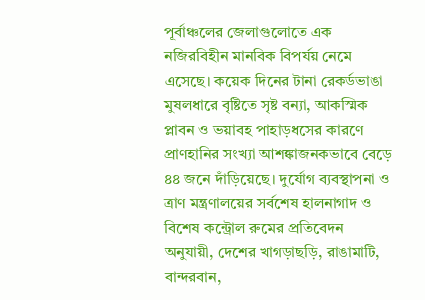পূর্বাঞ্চলের জেলাগুলোতে এক নজিরবিহীন মানবিক বিপর্যয় নেমে এসেছে। কয়েক দিনের টানা রেকর্ডভাঙা মুষলধারে বৃষ্টিতে সৃষ্ট বন্যা, আকস্মিক প্লাবন ও ভয়াবহ পাহাড়ধসের কারণে প্রাণহানির সংখ্যা আশঙ্কাজনকভাবে বেড়ে ৪৪ জনে দাঁড়িয়েছে। দুর্যোগ ব্যবস্থাপনা ও ত্রাণ মন্ত্রণালয়ের সর্বশেষ হালনাগাদ ও বিশেষ কন্ট্রোল রুমের প্রতিবেদন অনুযায়ী, দেশের খাগড়াছড়ি, রাঙামাটি, বান্দরবান,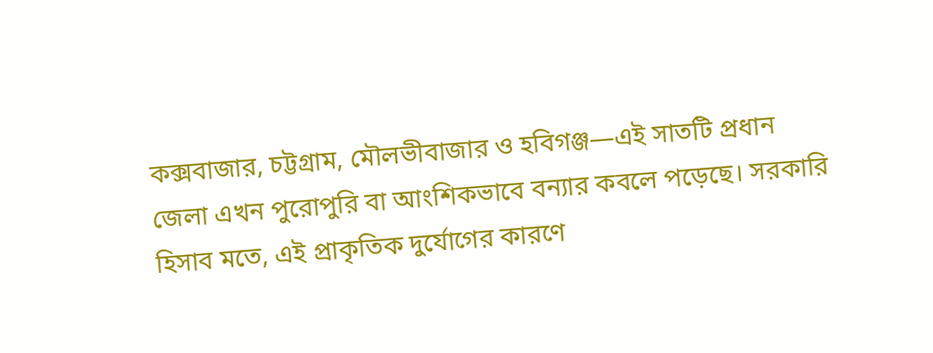কক্সবাজার, চট্টগ্রাম, মৌলভীবাজার ও হবিগঞ্জ—এই সাতটি প্রধান জেলা এখন পুরোপুরি বা আংশিকভাবে বন্যার কবলে পড়েছে। সরকারি হিসাব মতে, এই প্রাকৃতিক দুর্যোগের কারণে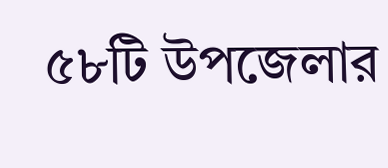৫৮টি উপজেলার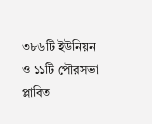৩৮৬টি ইউনিয়ন ও ১১টি পৌরসভা প্লাবিত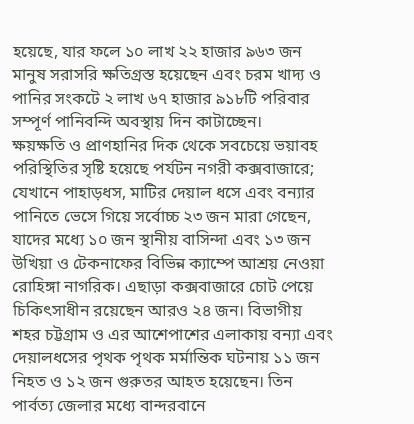হয়েছে, যার ফলে ১০ লাখ ২২ হাজার ৯৬৩ জন মানুষ সরাসরি ক্ষতিগ্রস্ত হয়েছেন এবং চরম খাদ্য ও পানির সংকটে ২ লাখ ৬৭ হাজার ৯১৮টি পরিবার সম্পূর্ণ পানিবন্দি অবস্থায় দিন কাটাচ্ছেন।
ক্ষয়ক্ষতি ও প্রাণহানির দিক থেকে সবচেয়ে ভয়াবহ পরিস্থিতির সৃষ্টি হয়েছে পর্যটন নগরী কক্সবাজারে; যেখানে পাহাড়ধস, মাটির দেয়াল ধসে এবং বন্যার পানিতে ভেসে গিয়ে সর্বোচ্চ ২৩ জন মারা গেছেন, যাদের মধ্যে ১০ জন স্থানীয় বাসিন্দা এবং ১৩ জন উখিয়া ও টেকনাফের বিভিন্ন ক্যাম্পে আশ্রয় নেওয়া রোহিঙ্গা নাগরিক। এছাড়া কক্সবাজারে চোট পেয়ে চিকিৎসাধীন রয়েছেন আরও ২৪ জন। বিভাগীয় শহর চট্টগ্রাম ও এর আশেপাশের এলাকায় বন্যা এবং দেয়ালধসের পৃথক পৃথক মর্মান্তিক ঘটনায় ১১ জন নিহত ও ১২ জন গুরুতর আহত হয়েছেন। তিন পার্বত্য জেলার মধ্যে বান্দরবানে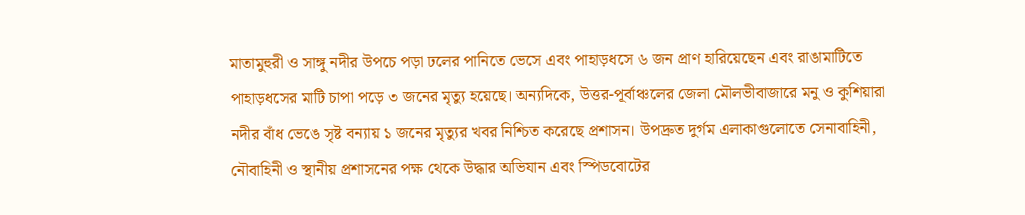মাতামুহুরী ও সাঙ্গু নদীর উপচে পড়া ঢলের পানিতে ভেসে এবং পাহাড়ধসে ৬ জন প্রাণ হারিয়েছেন এবং রাঙামাটিতে পাহাড়ধসের মাটি চাপা পড়ে ৩ জনের মৃত্যু হয়েছে। অন্যদিকে, উত্তর-পূর্বাঞ্চলের জেলা মৌলভীবাজারে মনু ও কুশিয়ারা নদীর বাঁধ ভেঙে সৃষ্ট বন্যায় ১ জনের মৃত্যুর খবর নিশ্চিত করেছে প্রশাসন। উপদ্রুত দুর্গম এলাকাগুলোতে সেনাবাহিনী, নৌবাহিনী ও স্থানীয় প্রশাসনের পক্ষ থেকে উদ্ধার অভিযান এবং স্পিডবোটের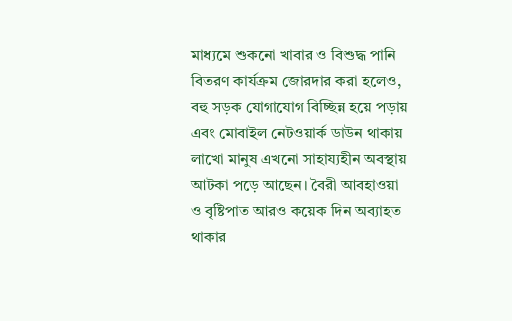মাধ্যমে শুকনো খাবার ও বিশুদ্ধ পানি বিতরণ কার্যক্রম জোরদার করা হলেও, বহু সড়ক যোগাযোগ বিচ্ছিন্ন হয়ে পড়ায় এবং মোবাইল নেটওয়ার্ক ডাউন থাকায় লাখো মানুষ এখনো সাহায্যহীন অবস্থায় আটকা পড়ে আছেন। বৈরী আবহাওয়া ও বৃষ্টিপাত আরও কয়েক দিন অব্যাহত থাকার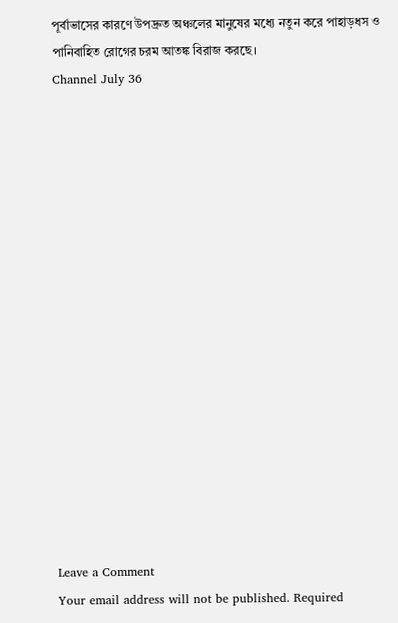পূর্বাভাসের কারণে উপদ্রুত অঞ্চলের মানুষের মধ্যে নতুন করে পাহাড়ধস ও পানিবাহিত রোগের চরম আতঙ্ক বিরাজ করছে।
Channel July 36

















Leave a Comment
Your email address will not be published. Required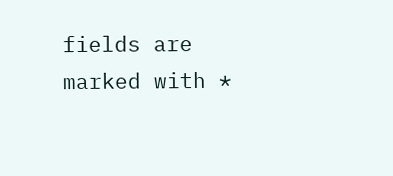fields are marked with *